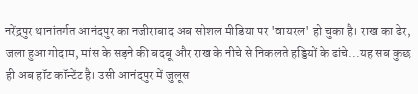नरेंद्रपुर थानांतर्गत आनंदपुर का नजीराबाद अब सोशल मीडिया पर 'वायरल' हो चुका है। राख का ढेर, जला हुआ गोदाम, मांस के सड़ने की बदबू और राख के नीचे से निकलते हड्डियों के ढांचे...यह सब कुछ ही अब हॉट कॉन्टेंट है। उसी आनंदपुर में जुलूस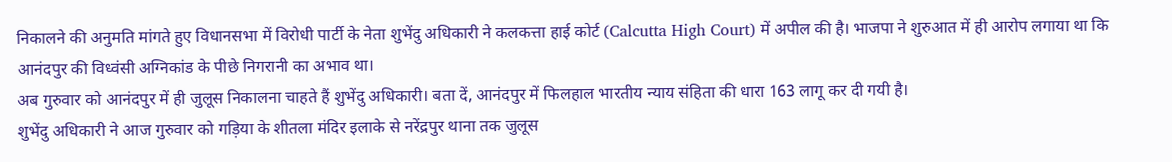निकालने की अनुमति मांगते हुए विधानसभा में विरोधी पार्टी के नेता शुभेंदु अधिकारी ने कलकत्ता हाई कोर्ट (Calcutta High Court) में अपील की है। भाजपा ने शुरुआत में ही आरोप लगाया था कि आनंदपुर की विध्वंसी अग्निकांड के पीछे निगरानी का अभाव था।
अब गुरुवार को आनंदपुर में ही जुलूस निकालना चाहते हैं शुभेंदु अधिकारी। बता दें, आनंदपुर में फिलहाल भारतीय न्याय संहिता की धारा 163 लागू कर दी गयी है।
शुभेंदु अधिकारी ने आज गुरुवार को गड़िया के शीतला मंदिर इलाके से नरेंद्रपुर थाना तक जुलूस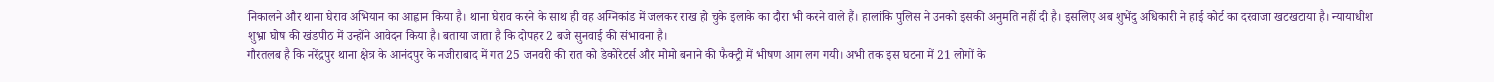निकालने और थाना घेराव अभियान का आह्वान किया है। थाना घेराव करने के साथ ही वह अग्निकांड में जलकर राख हो चुके इलाके का दौरा भी करने वाले हैं। हालांकि पुलिस ने उनको इसकी अनुमति नहीं दी है। इसलिए अब शुभेंदु अधिकारी ने हाई कोर्ट का दरवाजा खटखटाया है। न्यायाधीश शुभ्रा घोष की खंडपीठ में उन्होंने आवेदन किया है। बताया जाता है कि दोपहर 2 बजे सुनवाई की संभावना है।
गौरतलब है कि नरेंद्रपुर थाना क्षेत्र के आनंदपुर के नजीराबाद में गत 25 जनवरी की रात को डेकोरेटर्स और मोमो बनाने की फैक्ट्री में भीषण आग लग गयी। अभी तक इस घटना में 21 लोगों के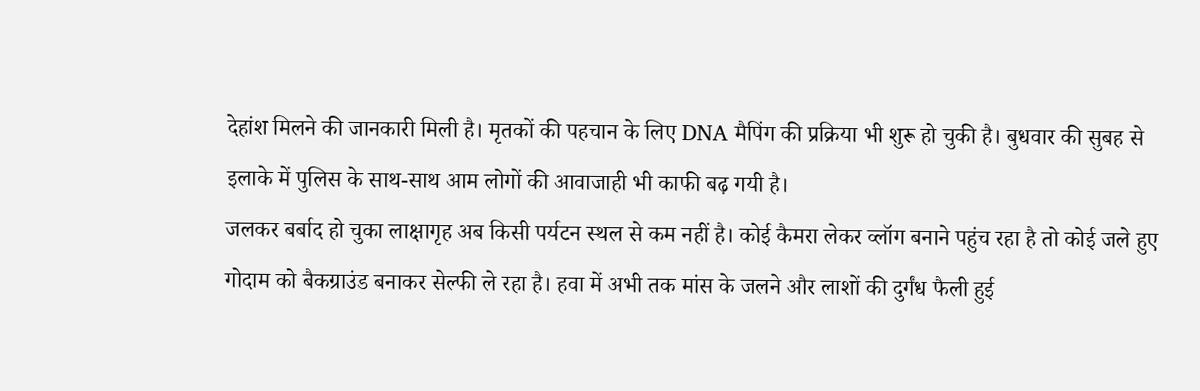देहांश मिलने की जानकारी मिली है। मृतकों की पहचान के लिए DNA मैपिंग की प्रक्रिया भी शुरू हो चुकी है। बुधवार की सुबह से इलाके में पुलिस के साथ-साथ आम लोगों की आवाजाही भी काफी बढ़ गयी है।
जलकर बर्बाद हो चुका लाक्षागृह अब किसी पर्यटन स्थल से कम नहीं है। कोई कैमरा लेकर व्लॉग बनाने पहुंच रहा है तो कोई जले हुए गोदाम को बैकग्राउंड बनाकर सेल्फी ले रहा है। हवा में अभी तक मांस के जलने और लाशों की दुर्गंध फैली हुई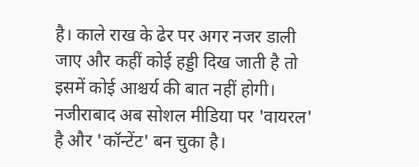है। काले राख के ढेर पर अगर नजर डाली जाए और कहीं कोई हड्डी दिख जाती है तो इसमें कोई आश्चर्य की बात नहीं होगी। नजीराबाद अब सोशल मीडिया पर 'वायरल' है और 'कॉन्टेंट' बन चुका है।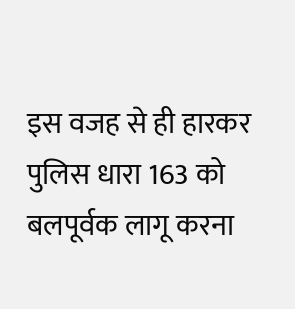इस वजह से ही हारकर पुलिस धारा 163 को बलपूर्वक लागू करना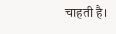चाहती है।